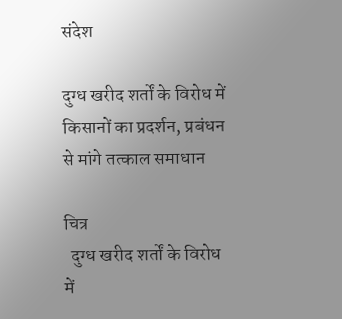संदेश

दुग्ध खरीद शर्तों के विरोध में किसानों का प्रदर्शन, प्रबंधन से मांगे तत्काल समाधान

चित्र
  दुग्ध खरीद शर्तों के विरोध में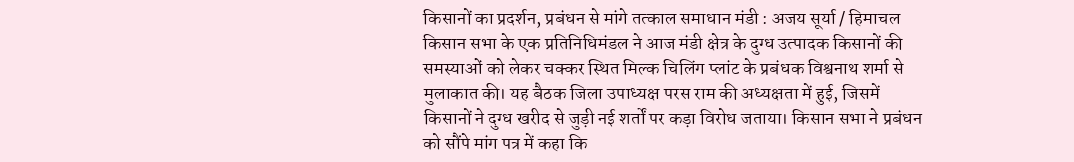किसानों का प्रदर्शन, प्रबंधन से मांगे तत्काल समाधान मंडी : अजय सूर्या / हिमाचल किसान सभा के एक प्रतिनिधिमंडल ने आज मंडी क्षेत्र के दुग्ध उत्पादक किसानों की समस्याओं को लेकर चक्कर स्थित मिल्क चिलिंग प्लांट के प्रबंधक विश्वनाथ शर्मा से मुलाकात की। यह बैठक जिला उपाध्यक्ष परस राम की अध्यक्षता में हुई, जिसमें किसानों ने दुग्ध खरीद से जुड़ी नई शर्तों पर कड़ा विरोध जताया। किसान सभा ने प्रबंधन को सौंपे मांग पत्र में कहा कि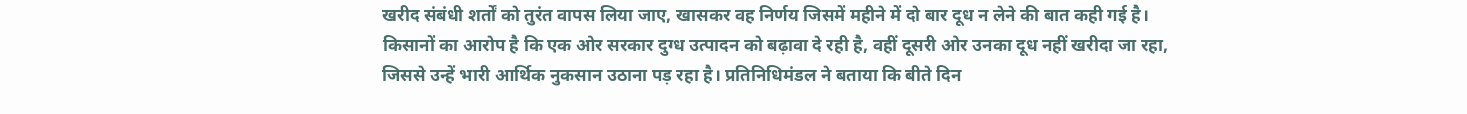खरीद संबंधी शर्तों को तुरंत वापस लिया जाए, खासकर वह निर्णय जिसमें महीने में दो बार दूध न लेने की बात कही गई है। किसानों का आरोप है कि एक ओर सरकार दुग्ध उत्पादन को बढ़ावा दे रही है, वहीं दूसरी ओर उनका दूध नहीं खरीदा जा रहा, जिससे उन्हें भारी आर्थिक नुकसान उठाना पड़ रहा है। प्रतिनिधिमंडल ने बताया कि बीते दिन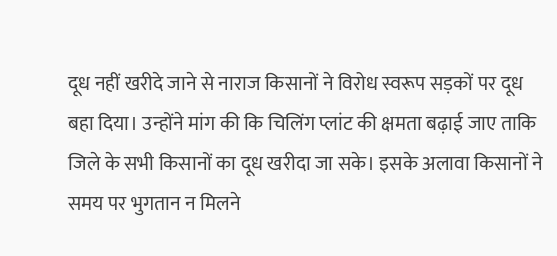दूध नहीं खरीदे जाने से नाराज किसानों ने विरोध स्वरूप सड़कों पर दूध बहा दिया। उन्होंने मांग की कि चिलिंग प्लांट की क्षमता बढ़ाई जाए ताकि जिले के सभी किसानों का दूध खरीदा जा सके। इसके अलावा किसानों ने समय पर भुगतान न मिलने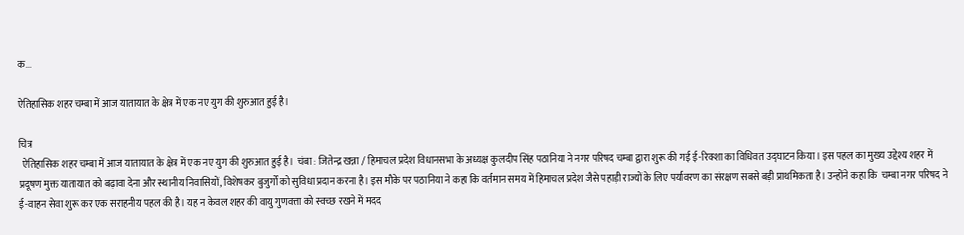क...

ऐतिहासिक शहर चम्बा में आज यातायात के क्षेत्र में एक नए युग की शुरुआत हुई है।

चित्र
  ऐतिहासिक शहर चम्बा में आज यातायात के क्षेत्र में एक नए युग की शुरुआत हुई है।  चंबा : जितेन्द्र खन्ना / हिमाचल प्रदेश विधानसभा के अध्यक्ष कुलदीप सिंह पठानिया ने नगर परिषद चम्बा द्वारा शुरू की गई ई-रिक्शा का विधिवत उद्घाटन किया। इस पहल का मुख्य उद्देश्य शहर में प्रदूषण मुक्त यातायात को बढ़ावा देना और स्थानीय निवासियों, विशेषकर बुजुर्गों को सुविधा प्रदान करना है। इस मौके पर पठानिया ने कहा कि वर्तमान समय में हिमाचल प्रदेश जैसे पहाड़ी राज्यों के लिए पर्यावरण का संरक्षण सबसे बड़ी प्राथमिकता है। उन्होंने कहा कि  चम्बा नगर परिषद ने ई-वाहन सेवा शुरू कर एक सराहनीय पहल की है। यह न केवल शहर की वायु गुणवत्ता को स्वच्छ रखने में मदद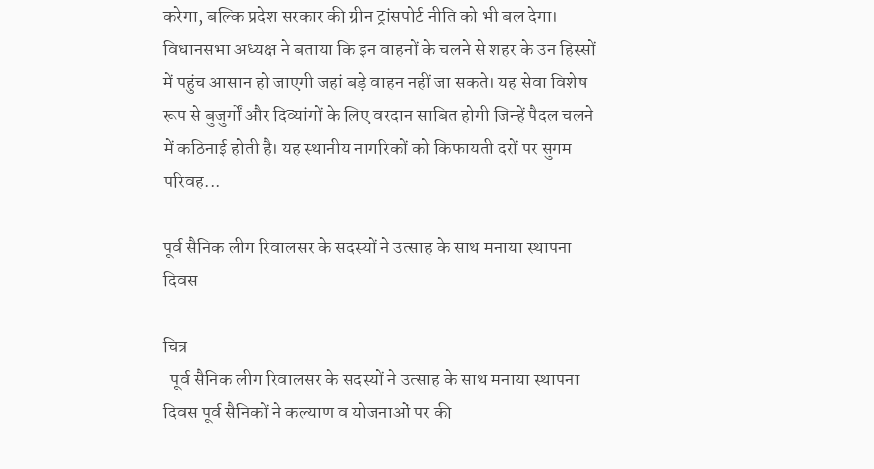करेगा, बल्कि प्रदेश सरकार की ग्रीन ट्रांसपोर्ट नीति को भी बल देगा। विधानसभा अध्यक्ष ने बताया कि इन वाहनों के चलने से शहर के उन हिस्सों में पहुंच आसान हो जाएगी जहां बड़े वाहन नहीं जा सकते। यह सेवा विशेष रूप से बुजुर्गों और दिव्यांगों के लिए वरदान साबित होगी जिन्हें पैदल चलने में कठिनाई होती है। यह स्थानीय नागरिकों को किफायती दरों पर सुगम परिवह...

पूर्व सैनिक लीग रिवालसर के सदस्यों ने उत्साह के साथ मनाया स्थापना दिवस

चित्र
  पूर्व सैनिक लीग रिवालसर के सदस्यों ने उत्साह के साथ मनाया स्थापना दिवस पूर्व सैनिकों ने कल्याण व योजनाओं पर की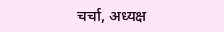चर्चा, अध्यक्ष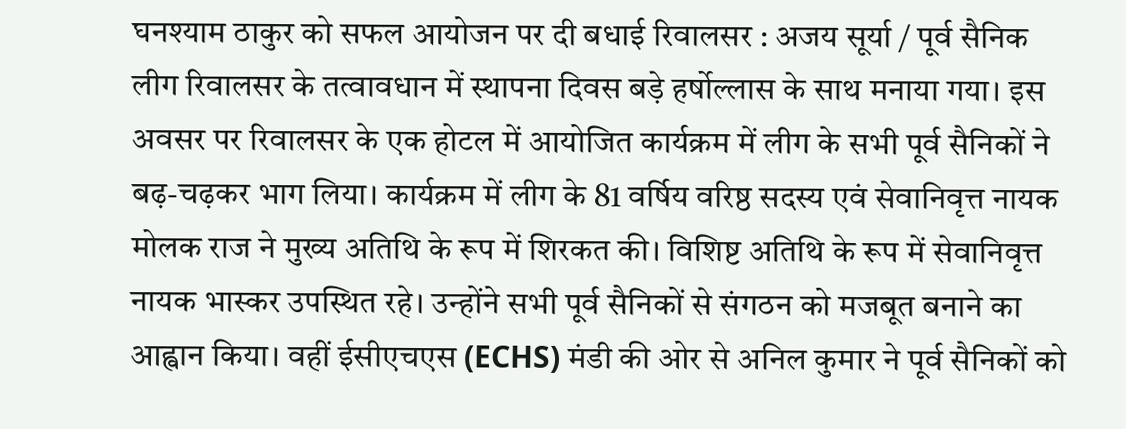घनश्याम ठाकुर को सफल आयोजन पर दी बधाई रिवालसर : अजय सूर्या / पूर्व सैनिक लीग रिवालसर के तत्वावधान में स्थापना दिवस बड़े हर्षोल्लास के साथ मनाया गया। इस अवसर पर रिवालसर के एक होटल में आयोजित कार्यक्रम में लीग के सभी पूर्व सैनिकों ने बढ़-चढ़कर भाग लिया। कार्यक्रम में लीग के 81 वर्षिय वरिष्ठ सदस्य एवं सेवानिवृत्त नायक मोलक राज ने मुख्य अतिथि के रूप में शिरकत की। विशिष्ट अतिथि के रूप में सेवानिवृत्त नायक भास्कर उपस्थित रहे। उन्होंने सभी पूर्व सैनिकों से संगठन को मजबूत बनाने का आह्वान किया। वहीं ईसीएचएस (ECHS) मंडी की ओर से अनिल कुमार ने पूर्व सैनिकों को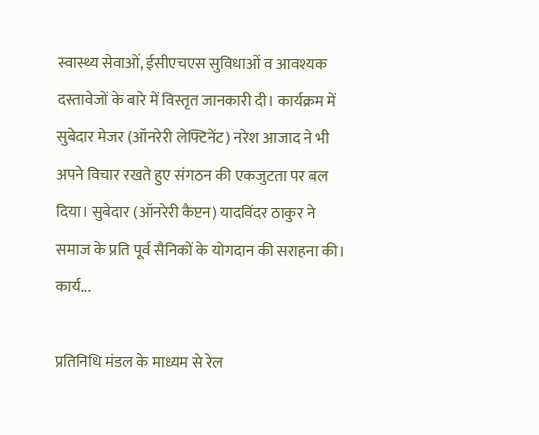स्वास्थ्य सेवाओं, ईसीएचएस सुविधाओं व आवश्यक दस्तावेजों के बारे में विस्तृत जानकारी दी। कार्यक्रम में सुबेदार मेजर (ऑनरेरी लेफ्टिनेंट) नरेश आजाद ने भी अपने विचार रखते हुए संगठन की एकजुटता पर बल दिया। सुबेदार (ऑनरेरी कैप्टन) यादविंदर ठाकुर ने समाज के प्रति पूर्व सैनिकों के योगदान की सराहना की। कार्य...

प्रतिनिधि मंडल के माध्यम से रेल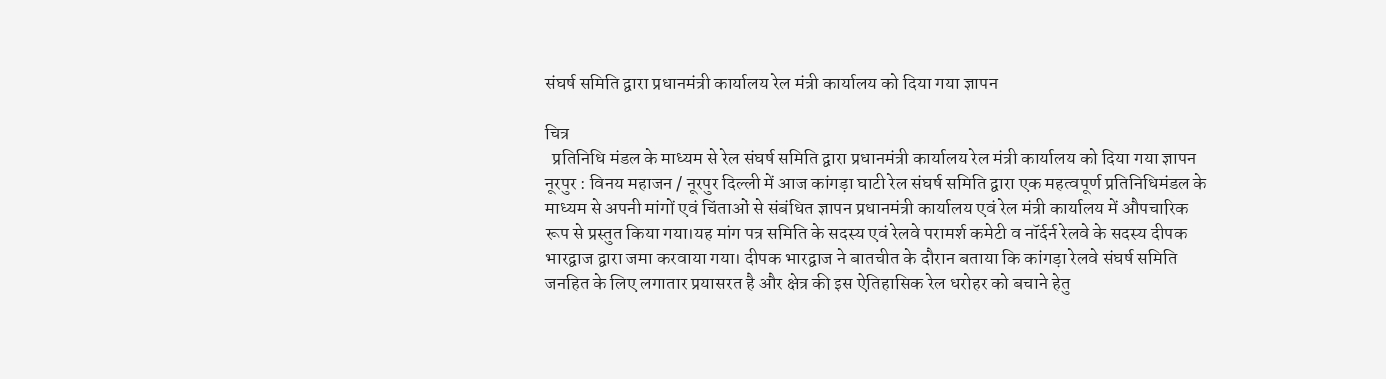संघर्ष समिति द्वारा प्रधानमंत्री कार्यालय रेल मंत्री कार्यालय को दिया गया ज्ञापन

चित्र
  प्रतिनिधि मंडल के माध्यम से रेल संघर्ष समिति द्वारा प्रधानमंत्री कार्यालय रेल मंत्री कार्यालय को दिया गया ज्ञापन   नूरपुर : विनय महाजन / नूरपुर दिल्ली में आज कांगड़ा घाटी रेल संघर्ष समिति द्वारा एक महत्वपूर्ण प्रतिनिधिमंडल के माध्यम से अपनी मांगों एवं चिंताओं से संबंधित ज्ञापन प्रधानमंत्री कार्यालय एवं रेल मंत्री कार्यालय में औपचारिक रूप से प्रस्तुत किया गया।यह मांग पत्र समिति के सदस्य एवं रेलवे परामर्श कमेटी व नॉर्दर्न रेलवे के सदस्य दीपक भारद्वाज द्वारा जमा करवाया गया। दीपक भारद्वाज ने बातचीत के दौरान बताया कि कांगड़ा रेलवे संघर्ष समिति जनहित के लिए लगातार प्रयासरत है और क्षेत्र की इस ऐतिहासिक रेल धरोहर को बचाने हेतु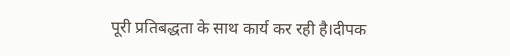पूरी प्रतिबद्धता के साथ कार्य कर रही है।दीपक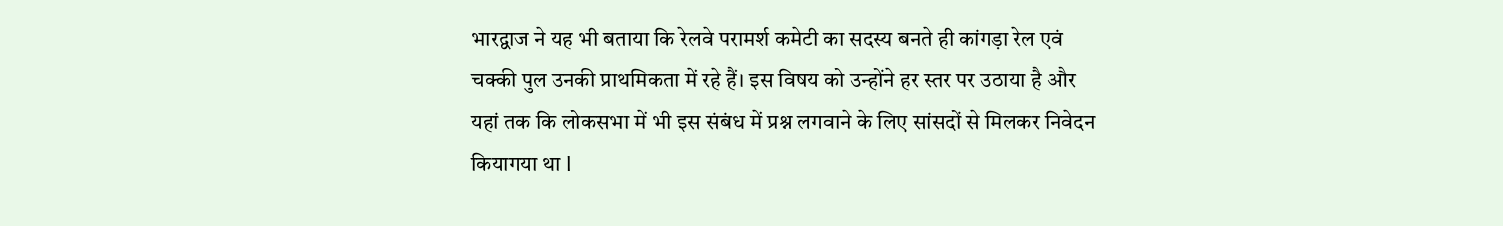भारद्वाज ने यह भी बताया कि रेलवे परामर्श कमेटी का सदस्य बनते ही कांगड़ा रेल एवं चक्की पुल उनकी प्राथमिकता में रहे हैं। इस विषय को उन्होंने हर स्तर पर उठाया है और यहां तक कि लोकसभा में भी इस संबंध में प्रश्न लगवाने के लिए सांसदों से मिलकर निवेदन कियागया था l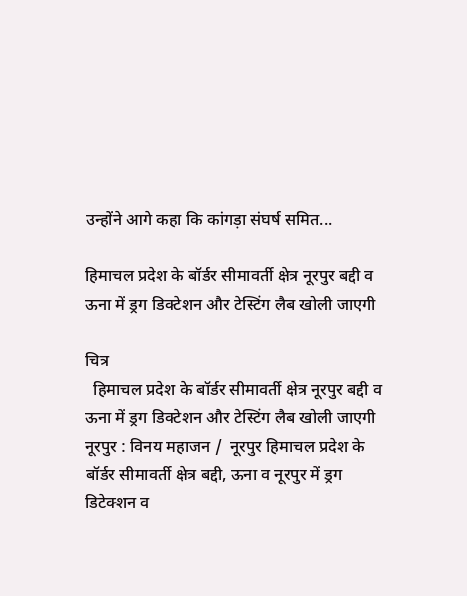उन्होंने आगे कहा कि कांगड़ा संघर्ष समित...

हिमाचल प्रदेश के बॉर्डर सीमावर्ती क्षेत्र नूरपुर बद्दी व ऊना में ड्रग डिक्टेशन और टेस्टिंग लैब खोली जाएगी

चित्र
  हिमाचल प्रदेश के बॉर्डर सीमावर्ती क्षेत्र नूरपुर बद्दी व ऊना में ड्रग डिक्टेशन और टेस्टिंग लैब खोली जाएगी   नूरपुर : विनय महाजन /  नूरपुर हिमाचल प्रदेश के बॉर्डर सीमावर्ती क्षेत्र बद्दी, ऊना व नूरपुर में ड्रग डिटेक्शन व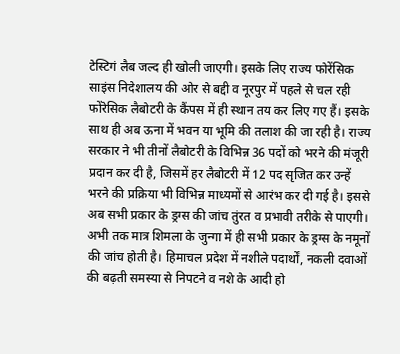टेस्टिगं लैब जल्द ही खोली जाएगी। इसके लिए राज्य फोरेंसिक साइंस निदेशालय की ओर से बद्दी व नूरपुर में पहले से चल रही फोंरेसिक लैबोटरी के कैंपस में ही स्थान तय कर लिए गए हैं। इसके साथ ही अब ऊना में भवन या भूमि की तलाश की जा रही है। राज्य सरकार ने भी तीनों लैबोटरी के विभिन्न 36 पदों को भरने की मंजूरी प्रदान कर दी है, जिसमें हर लैबोटरी में 12 पद सृजित कर उन्हें भरने की प्रक्रिया भी विभिन्न माध्यमों से आरंभ कर दी गई है। इससे अब सभी प्रकार के ड्रग्स की जांच तुंरत व प्रभावी तरीके से पाएगी। अभी तक मात्र शिमला के जुन्गा में ही सभी प्रकार के ड्रग्स के नमूनों की जांच होती है। हिमाचल प्रदेश में नशीले पदार्थों, नकली दवाओं की बढ़ती समस्या से निपटने व नशे के आदी हो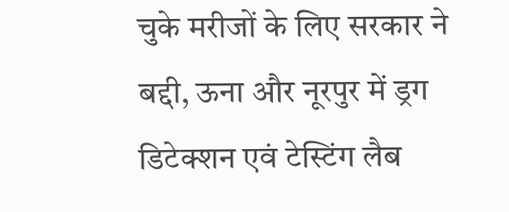चुके मरीजों के लिए सरकार ने बद्दी, ऊना और नूरपुर में ड्रग डिटेक्शन एवं टेस्टिंग लैब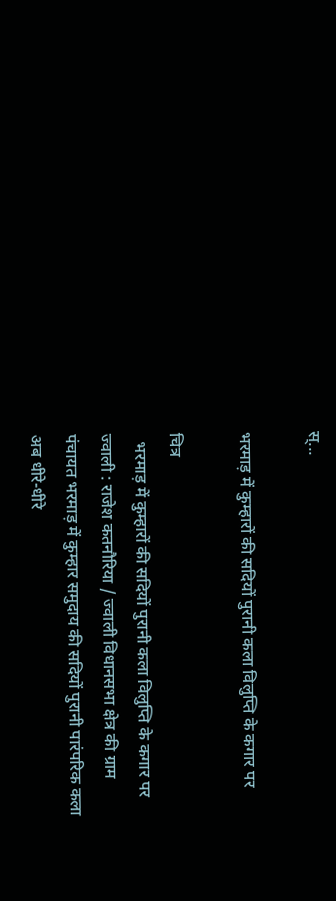स्...

भरमाड़ में कुम्हारों की सदियों पुरानी कला विलुप्ति के कगार पर

चित्र
  भरमाड़ में कुम्हारों की सदियों पुरानी कला विलुप्ति के कगार पर ज्वाली : राजेश कतनौरिया / ज्वाली विधानसभा क्षेत्र की ग्राम पंचायत भरमाड़ में कुम्हार समुदाय की सदियों पुरानी पारंपरिक कला अब धीरे-धीरे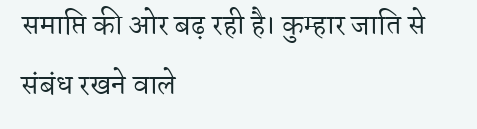समाप्ति की ओर बढ़ रही है। कुम्हार जाति से संबंध रखने वाले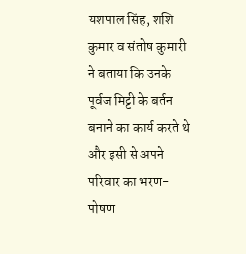यशपाल सिंह, शशि कुमार व संतोष कुमारी ने बताया कि उनके पूर्वज मिट्टी के बर्तन बनाने का कार्य करते थे और इसी से अपने परिवार का भरण-पोषण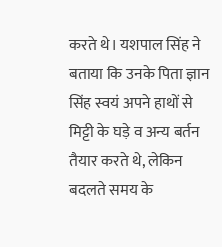करते थे। यशपाल सिंह ने बताया कि उनके पिता ज्ञान सिंह स्वयं अपने हाथों से मिट्टी के घड़े व अन्य बर्तन तैयार करते थे, लेकिन बदलते समय के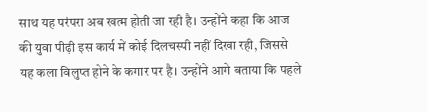साथ यह परंपरा अब खत्म होती जा रही है। उन्होंने कहा कि आज की युवा पीढ़ी इस कार्य में कोई दिलचस्पी नहीं दिखा रही, जिससे यह कला विलुप्त होने के कगार पर है। उन्होंने आगे बताया कि पहले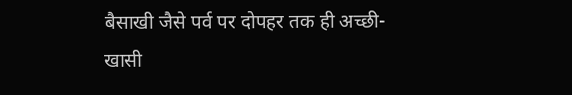बैसाखी जैसे पर्व पर दोपहर तक ही अच्छी-खासी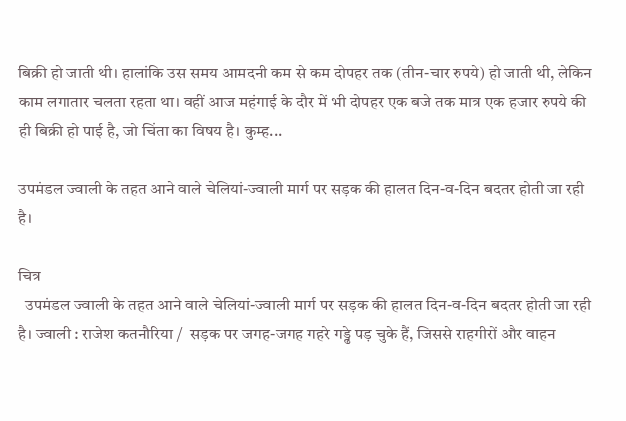बिक्री हो जाती थी। हालांकि उस समय आमदनी कम से कम दोपहर तक (तीन-चार रुपये) हो जाती थी, लेकिन काम लगातार चलता रहता था। वहीं आज महंगाई के दौर में भी दोपहर एक बजे तक मात्र एक हजार रुपये की ही बिक्री हो पाई है, जो चिंता का विषय है। कुम्ह...

उपमंडल ज्वाली के तहत आने वाले चेलियां-ज्वाली मार्ग पर सड़क की हालत दिन-व-दिन बदतर होती जा रही है।

चित्र
  उपमंडल ज्वाली के तहत आने वाले चेलियां-ज्वाली मार्ग पर सड़क की हालत दिन-व-दिन बदतर होती जा रही है। ज्वाली : राजेश कतनौरिया /  सड़क पर जगह-जगह गहरे गड्ढे पड़ चुके हैं, जिससे राहगीरों और वाहन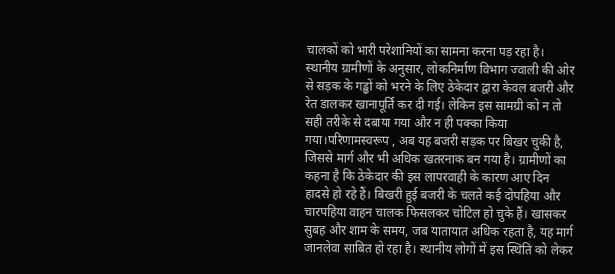चालकों को भारी परेशानियों का सामना करना पड़ रहा है। स्थानीय ग्रामीणों के अनुसार, लोकनिर्माण विभाग ज्वाली की ओर से सड़क के गड्ढों को भरने के लिए ठेकेदार द्वारा केवल बजरी और रेत डालकर खानापूर्ति कर दी गई। लेकिन इस सामग्री को न तो सही तरीके से दबाया गया और न ही पक्का किया गया।परिणामस्वरूप , अब यह बजरी सड़क पर बिखर चुकी है, जिससे मार्ग और भी अधिक खतरनाक बन गया है। ग्रामीणों का कहना है कि ठेकेदार की इस लापरवाही के कारण आए दिन हादसे हो रहे हैं। बिखरी हुई बजरी के चलते कई दोपहिया और चारपहिया वाहन चालक फिसलकर चोटिल हो चुके हैं। खासकर सुबह और शाम के समय, जब यातायात अधिक रहता है, यह मार्ग जानलेवा साबित हो रहा है। स्थानीय लोगों में इस स्थिति को लेकर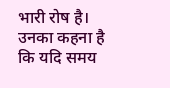भारी रोष है। उनका कहना है कि यदि समय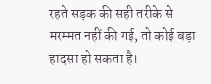रहते सड़क की सही तरीके से मरम्मत नहीं की गई, तो कोई बड़ा हादसा हो सकता है।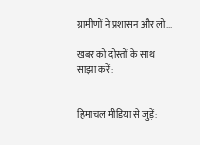ग्रामीणों ने प्रशासन और लो...

खबर को दोस्तों के साथ साझा करें:


हिमाचल मीडिया से जुड़ें: